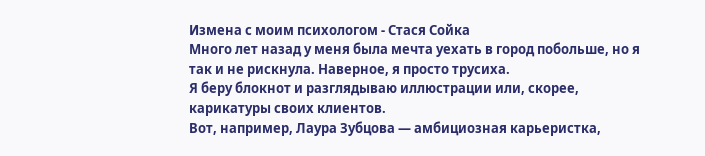Измена с моим психологом - Стася Сойка
Много лет назад у меня была мечта уехать в город побольше, но я так и не рискнула. Наверное, я просто трусиха.
Я беру блокнот и разглядываю иллюстрации или, скорее, карикатуры своих клиентов.
Вот, например, Лаура Зубцова — амбициозная карьеристка,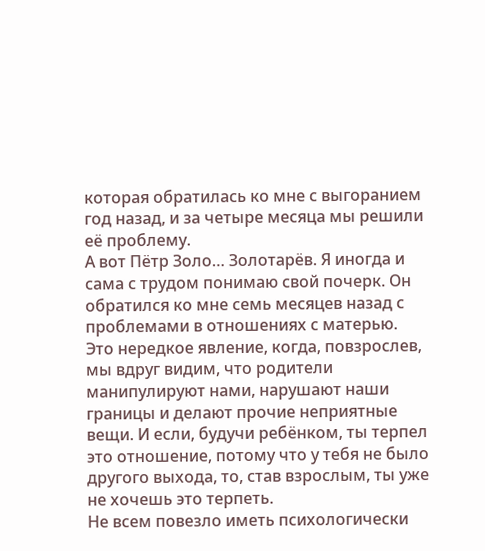которая обратилась ко мне с выгоранием год назад, и за четыре месяца мы решили её проблему.
А вот Пётр Золо… Золотарёв. Я иногда и сама с трудом понимаю свой почерк. Он обратился ко мне семь месяцев назад с проблемами в отношениях с матерью.
Это нередкое явление, когда, повзрослев, мы вдруг видим, что родители манипулируют нами, нарушают наши границы и делают прочие неприятные вещи. И если, будучи ребёнком, ты терпел это отношение, потому что у тебя не было другого выхода, то, став взрослым, ты уже не хочешь это терпеть.
Не всем повезло иметь психологически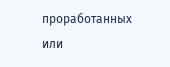проработанных или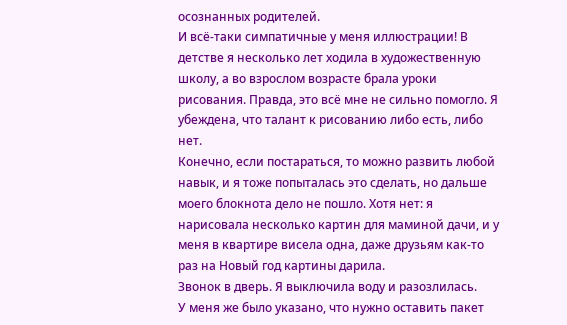осознанных родителей.
И всё-таки симпатичные у меня иллюстрации! В детстве я несколько лет ходила в художественную школу, а во взрослом возрасте брала уроки рисования. Правда, это всё мне не сильно помогло. Я убеждена, что талант к рисованию либо есть, либо нет.
Конечно, если постараться, то можно развить любой навык, и я тоже попыталась это сделать, но дальше моего блокнота дело не пошло. Хотя нет: я нарисовала несколько картин для маминой дачи, и у меня в квартире висела одна, даже друзьям как-то раз на Новый год картины дарила.
Звонок в дверь. Я выключила воду и разозлилась.
У меня же было указано, что нужно оставить пакет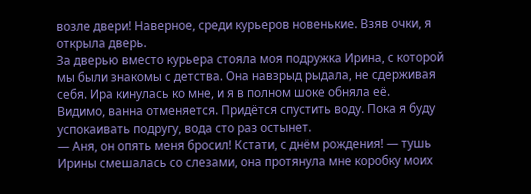возле двери! Наверное, среди курьеров новенькие. Взяв очки, я открыла дверь.
За дверью вместо курьера стояла моя подружка Ирина, с которой мы были знакомы с детства. Она навзрыд рыдала, не сдерживая себя. Ира кинулась ко мне, и я в полном шоке обняла её.
Видимо, ванна отменяется. Придётся спустить воду. Пока я буду успокаивать подругу, вода сто раз остынет.
— Аня, он опять меня бросил! Кстати, с днём рождения! — тушь Ирины смешалась со слезами, она протянула мне коробку моих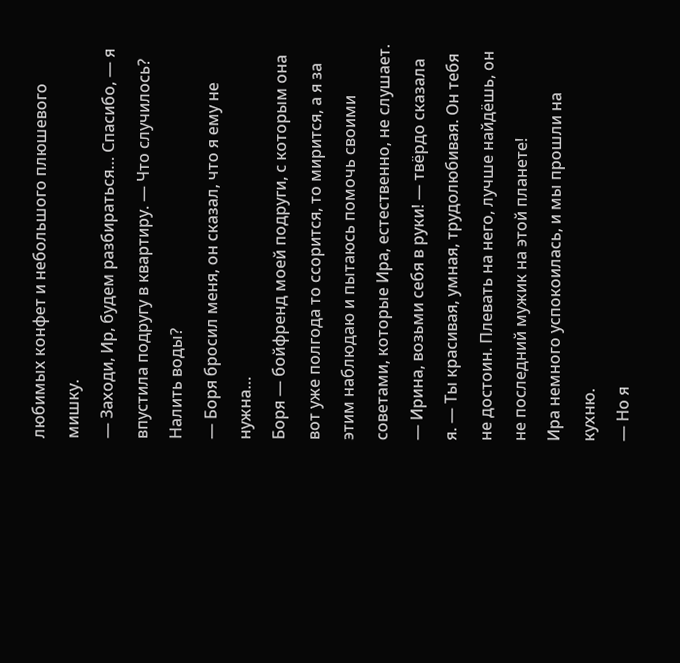любимых конфет и небольшого плюшевого мишку.
— Заходи, Ир, будем разбираться… Спасибо, — я впустила подругу в квартиру. — Что случилось? Налить воды?
— Боря бросил меня, он сказал, что я ему не нужна…
Боря — бойфренд моей подруги, с которым она вот уже полгода то ссорится, то мирится, а я за этим наблюдаю и пытаюсь помочь своими советами, которые Ира, естественно, не слушает.
— Ирина, возьми себя в руки! — твёрдо сказала я. — Ты красивая, умная, трудолюбивая. Он тебя не достоин. Плевать на него, лучше найдёшь, он не последний мужик на этой планете!
Ира немного успокоилась, и мы прошли на кухню.
— Но я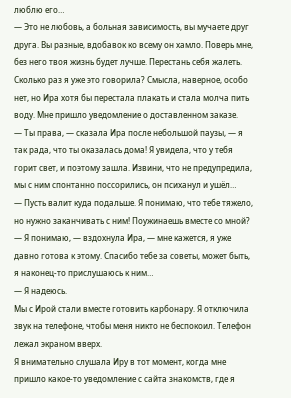люблю его…
— Это не любовь, а больная зависимость, вы мучаете друг друга. Вы разные, вдобавок ко всему он хамло. Поверь мне, без него твоя жизнь будет лучше. Перестань себя жалеть.
Сколько раз я уже это говорила? Смысла, наверное, особо нет, но Ира хотя бы перестала плакать и стала молча пить воду. Мне пришло уведомление о доставленном заказе.
— Ты права, — сказала Ира после небольшой паузы, — я так рада, что ты оказалась дома! Я увидела, что у тебя горит свет, и поэтому зашла. Извини, что не предупредила, мы с ним спонтанно поссорились, он психанул и ушёл…
— Пусть валит куда подальше. Я понимаю, что тебе тяжело, но нужно заканчивать с ним! Поужинаешь вместе со мной?
— Я понимаю, — вздохнула Ира, — мне кажется, я уже давно готова к этому. Спасибо тебе за советы, может быть, я наконец-то прислушаюсь к ним…
— Я надеюсь.
Мы с Ирой стали вместе готовить карбонару. Я отключила звук на телефоне, чтобы меня никто не беспокоил. Телефон лежал экраном вверх.
Я внимательно слушала Иру в тот момент, когда мне пришло какое-то уведомление с сайта знакомств, где я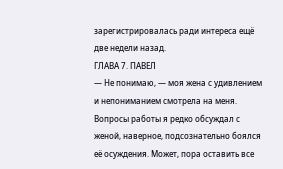зарегистрировалась ради интереса ещё две недели назад.
ГЛАВА 7. ПАВЕЛ
— Не понимаю, — моя жена с удивлением и непониманием смотрела на меня.
Вопросы работы я редко обсуждал с женой, наверное, подсознательно боялся её осуждения. Может, пора оставить все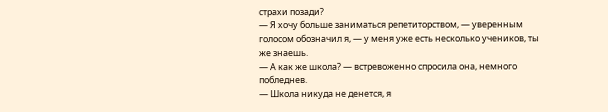страхи позади?
— Я хочу больше заниматься репетиторством, — уверенным голосом обозначил я, — у меня уже есть несколько учеников, ты же знаешь.
— А как же школа? — встревоженно спросила она, немного побледнев.
— Школа никуда не денется, я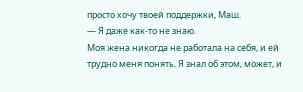просто хочу твоей поддержки, Маш.
— Я даже как-то не знаю.
Моя жена никогда не работала на себя, и ей трудно меня понять. Я знал об этом, может, и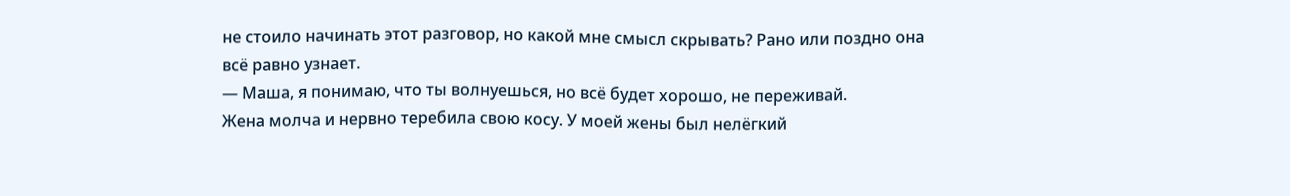не стоило начинать этот разговор, но какой мне смысл скрывать? Рано или поздно она всё равно узнает.
— Маша, я понимаю, что ты волнуешься, но всё будет хорошо, не переживай.
Жена молча и нервно теребила свою косу. У моей жены был нелёгкий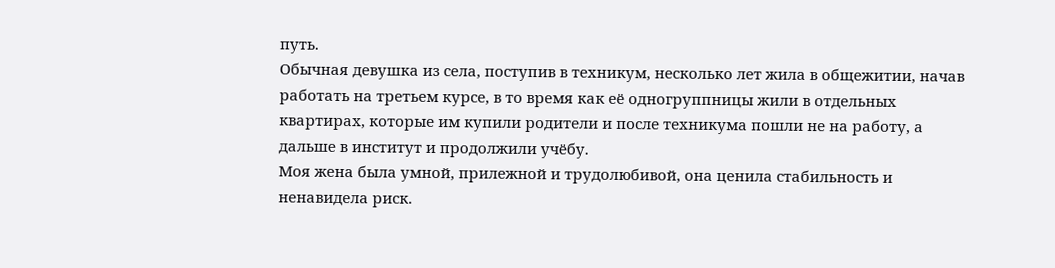путь.
Обычная девушка из села, поступив в техникум, несколько лет жила в общежитии, начав работать на третьем курсе, в то время как её одногруппницы жили в отдельных квартирах, которые им купили родители и после техникума пошли не на работу, а дальше в институт и продолжили учёбу.
Моя жена была умной, прилежной и трудолюбивой, она ценила стабильность и ненавидела риск.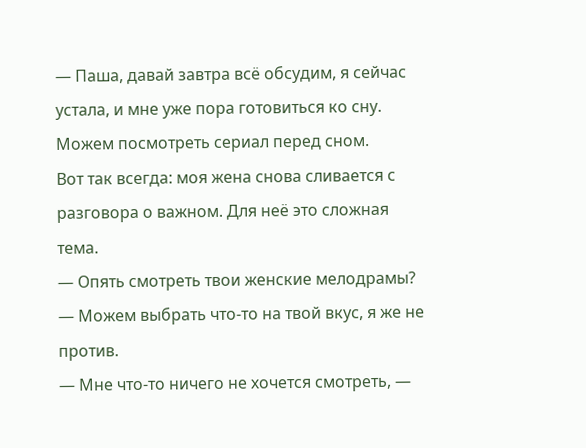— Паша, давай завтра всё обсудим, я сейчас устала, и мне уже пора готовиться ко сну. Можем посмотреть сериал перед сном.
Вот так всегда: моя жена снова сливается с разговора о важном. Для неё это сложная тема.
— Опять смотреть твои женские мелодрамы?
— Можем выбрать что-то на твой вкус, я же не против.
— Мне что-то ничего не хочется смотреть, —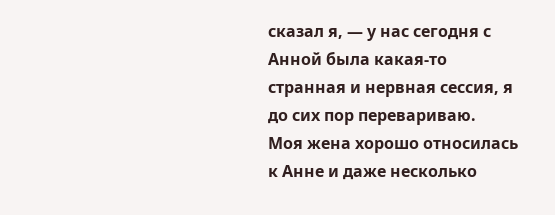сказал я, — у нас сегодня с Анной была какая-то странная и нервная сессия, я до сих пор перевариваю.
Моя жена хорошо относилась к Анне и даже несколько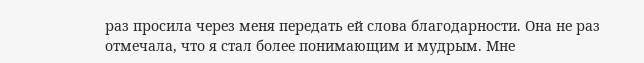раз просила через меня передать ей слова благодарности. Она не раз отмечала, что я стал более понимающим и мудрым. Мне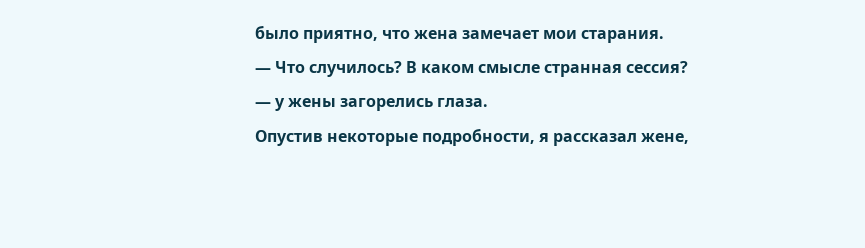было приятно, что жена замечает мои старания.
— Что случилось? В каком смысле странная сессия? — у жены загорелись глаза.
Опустив некоторые подробности, я рассказал жене,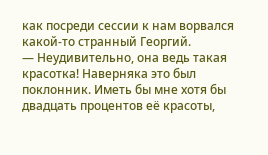как посреди сессии к нам ворвался какой-то странный Георгий.
— Неудивительно, она ведь такая красотка! Наверняка это был поклонник. Иметь бы мне хотя бы двадцать процентов её красоты,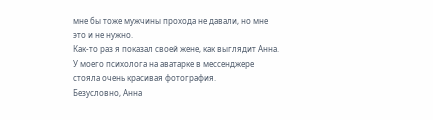мне бы тоже мужчины прохода не давали, но мне это и не нужно.
Как-то раз я показал своей жене, как выглядит Анна. У моего психолога на аватарке в мессенджере стояла очень красивая фотография.
Безусловно, Анна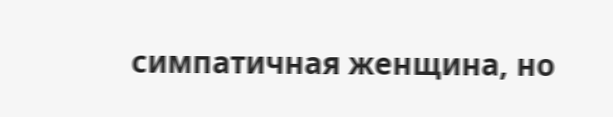симпатичная женщина, но